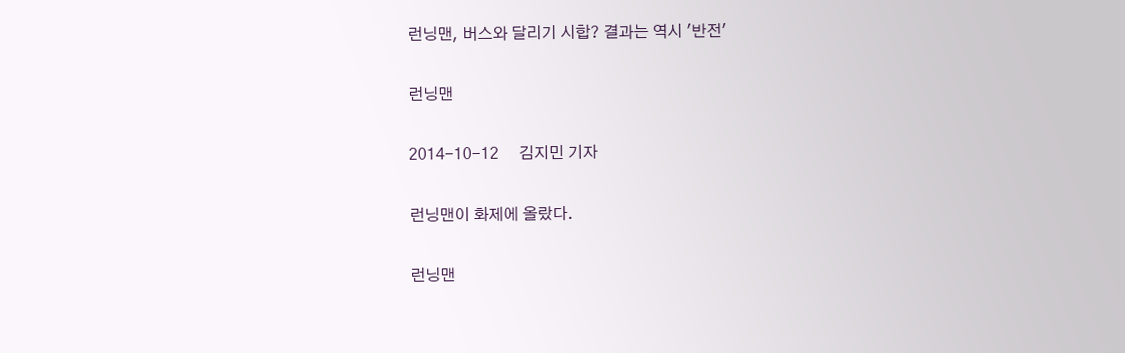런닝맨, 버스와 달리기 시합? 결과는 역시 '반전'

런닝맨

2014-10-12     김지민 기자

런닝맨이 화제에 올랐다.

런닝맨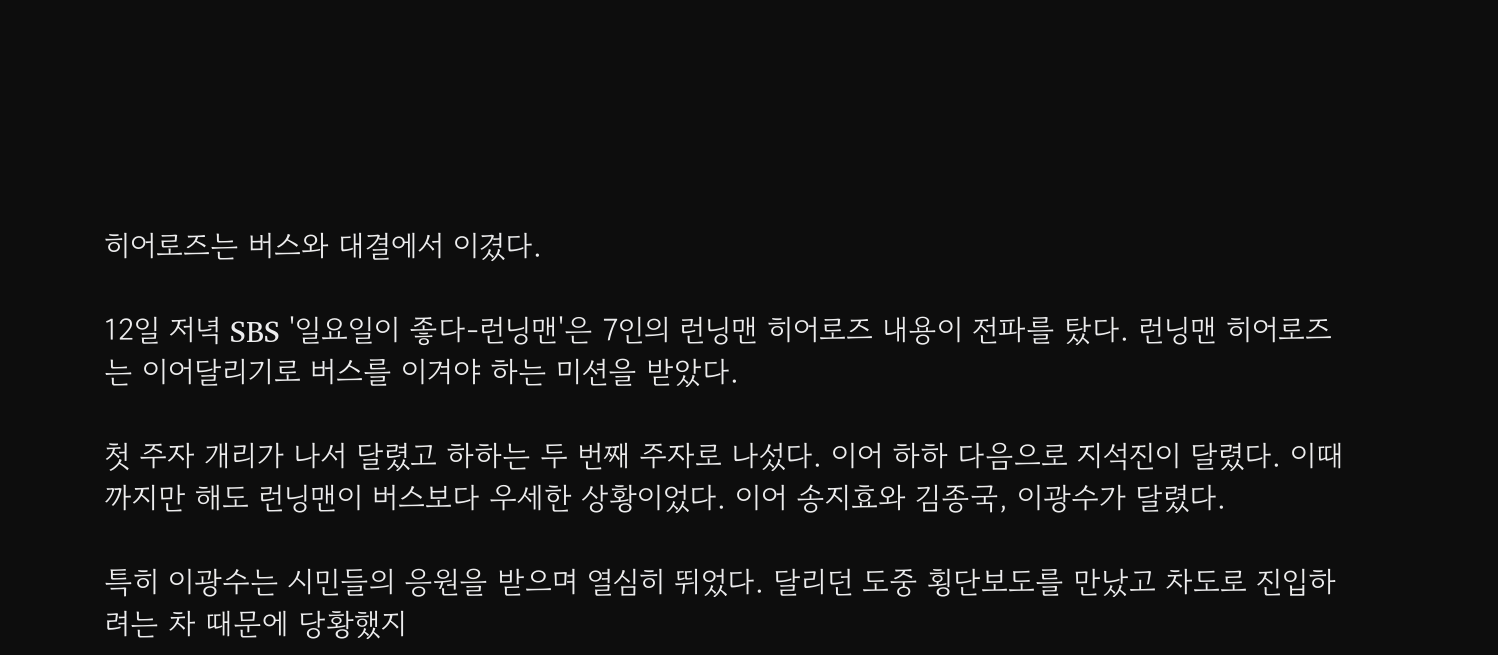히어로즈는 버스와 대결에서 이겼다.

12일 저녁 SBS '일요일이 좋다-런닝맨'은 7인의 런닝맨 히어로즈 내용이 전파를 탔다. 런닝맨 히어로즈는 이어달리기로 버스를 이겨야 하는 미션을 받았다.

첫 주자 개리가 나서 달렸고 하하는 두 번째 주자로 나섰다. 이어 하하 다음으로 지석진이 달렸다. 이때까지만 해도 런닝맨이 버스보다 우세한 상황이었다. 이어 송지효와 김종국, 이광수가 달렸다.

특히 이광수는 시민들의 응원을 받으며 열심히 뛰었다. 달리던 도중 횡단보도를 만났고 차도로 진입하려는 차 때문에 당황했지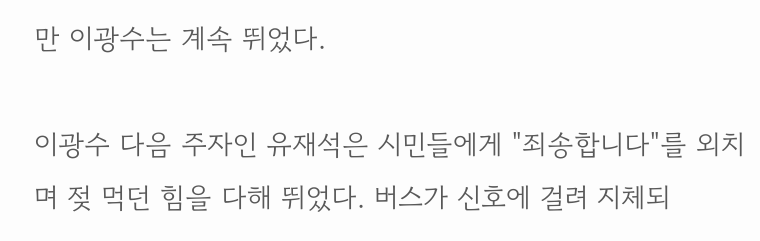만 이광수는 계속 뛰었다.

이광수 다음 주자인 유재석은 시민들에게 "죄송합니다"를 외치며 젖 먹던 힘을 다해 뛰었다. 버스가 신호에 걸려 지체되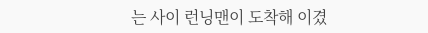는 사이 런닝맨이 도착해 이겼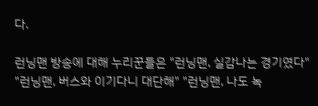다.

런닝맨 방송에 대해 누리꾼들은 "런닝맨, 실감나는 경기였다" "런닝맨, 버스와 이기다니 대단해" "런닝맨, 나도 녹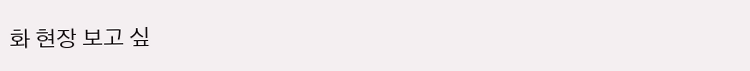화 현장 보고 싶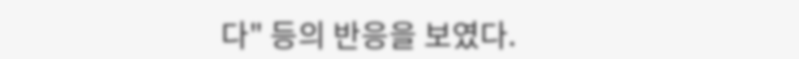다" 등의 반응을 보였다.